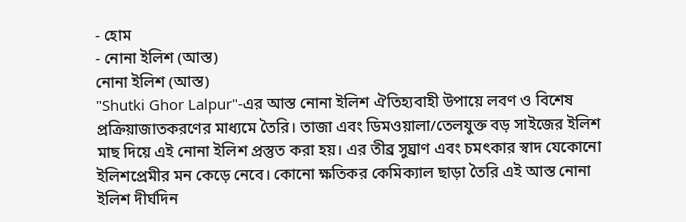- হোম
- নোনা ইলিশ (আস্ত)
নোনা ইলিশ (আস্ত)
"Shutki Ghor Lalpur"-এর আস্ত নোনা ইলিশ ঐতিহ্যবাহী উপায়ে লবণ ও বিশেষ প্রক্রিয়াজাতকরণের মাধ্যমে তৈরি। তাজা এবং ডিমওয়ালা/তেলযুক্ত বড় সাইজের ইলিশ মাছ দিয়ে এই নোনা ইলিশ প্রস্তুত করা হয়। এর তীব্র সুঘ্রাণ এবং চমৎকার স্বাদ যেকোনো ইলিশপ্রেমীর মন কেড়ে নেবে। কোনো ক্ষতিকর কেমিক্যাল ছাড়া তৈরি এই আস্ত নোনা ইলিশ দীর্ঘদিন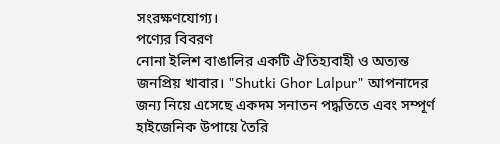সংরক্ষণযোগ্য।
পণ্যের বিবরণ
নোনা ইলিশ বাঙালির একটি ঐতিহ্যবাহী ও অত্যন্ত জনপ্রিয় খাবার। "Shutki Ghor Lalpur" আপনাদের জন্য নিয়ে এসেছে একদম সনাতন পদ্ধতিতে এবং সম্পূর্ণ হাইজেনিক উপায়ে তৈরি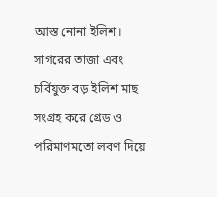আস্ত নোনা ইলিশ।
সাগরের তাজা এবং চর্বিযুক্ত বড় ইলিশ মাছ সংগ্রহ করে গ্রেড ও পরিমাণমতো লবণ দিয়ে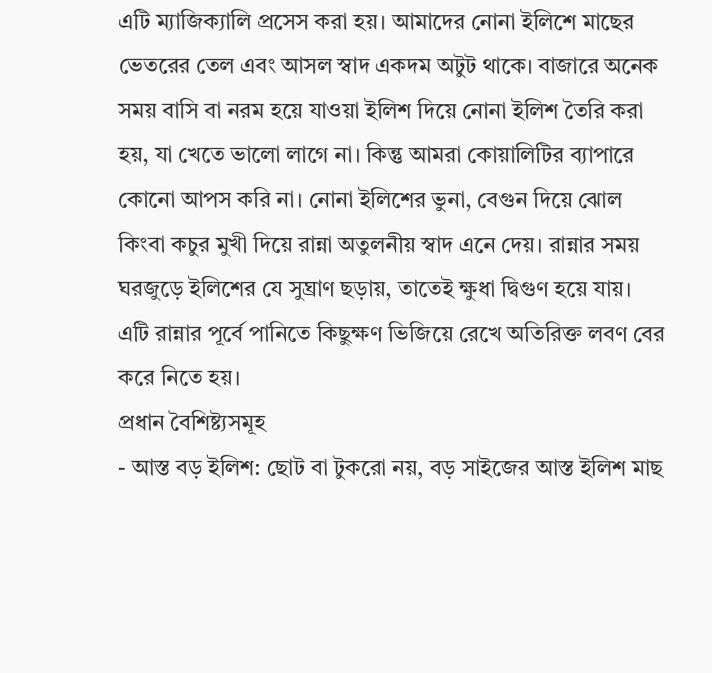এটি ম্যাজিক্যালি প্রসেস করা হয়। আমাদের নোনা ইলিশে মাছের ভেতরের তেল এবং আসল স্বাদ একদম অটুট থাকে। বাজারে অনেক সময় বাসি বা নরম হয়ে যাওয়া ইলিশ দিয়ে নোনা ইলিশ তৈরি করা হয়, যা খেতে ভালো লাগে না। কিন্তু আমরা কোয়ালিটির ব্যাপারে কোনো আপস করি না। নোনা ইলিশের ভুনা, বেগুন দিয়ে ঝোল কিংবা কচুর মুখী দিয়ে রান্না অতুলনীয় স্বাদ এনে দেয়। রান্নার সময় ঘরজুড়ে ইলিশের যে সুঘ্রাণ ছড়ায়, তাতেই ক্ষুধা দ্বিগুণ হয়ে যায়। এটি রান্নার পূর্বে পানিতে কিছুক্ষণ ভিজিয়ে রেখে অতিরিক্ত লবণ বের করে নিতে হয়।
প্রধান বৈশিষ্ট্যসমূহ
- আস্ত বড় ইলিশ: ছোট বা টুকরো নয়, বড় সাইজের আস্ত ইলিশ মাছ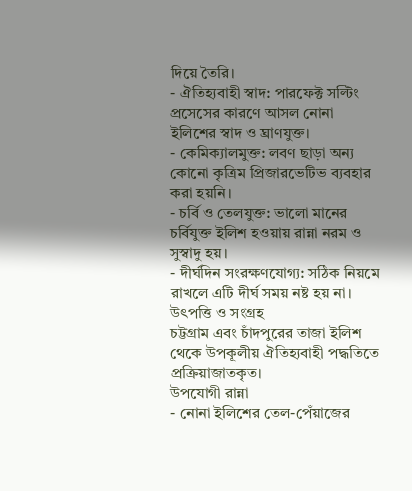দিয়ে তৈরি।
- ঐতিহ্যবাহী স্বাদ: পারফেক্ট সল্টিং প্রসেসের কারণে আসল নোনা ইলিশের স্বাদ ও ঘ্রাণযুক্ত।
- কেমিক্যালমুক্ত: লবণ ছাড়া অন্য কোনো কৃত্রিম প্রিজারভেটিভ ব্যবহার করা হয়নি।
- চর্বি ও তেলযুক্ত: ভালো মানের চর্বিযুক্ত ইলিশ হওয়ায় রান্না নরম ও সুস্বাদু হয়।
- দীর্ঘদিন সংরক্ষণযোগ্য: সঠিক নিয়মে রাখলে এটি দীর্ঘ সময় নষ্ট হয় না।
উৎপত্তি ও সংগ্রহ
চট্টগ্রাম এবং চাঁদপুরের তাজা ইলিশ থেকে উপকূলীয় ঐতিহ্যবাহী পদ্ধতিতে প্রক্রিয়াজাতকৃত।
উপযোগী রান্না
- নোনা ইলিশের তেল-পেঁয়াজের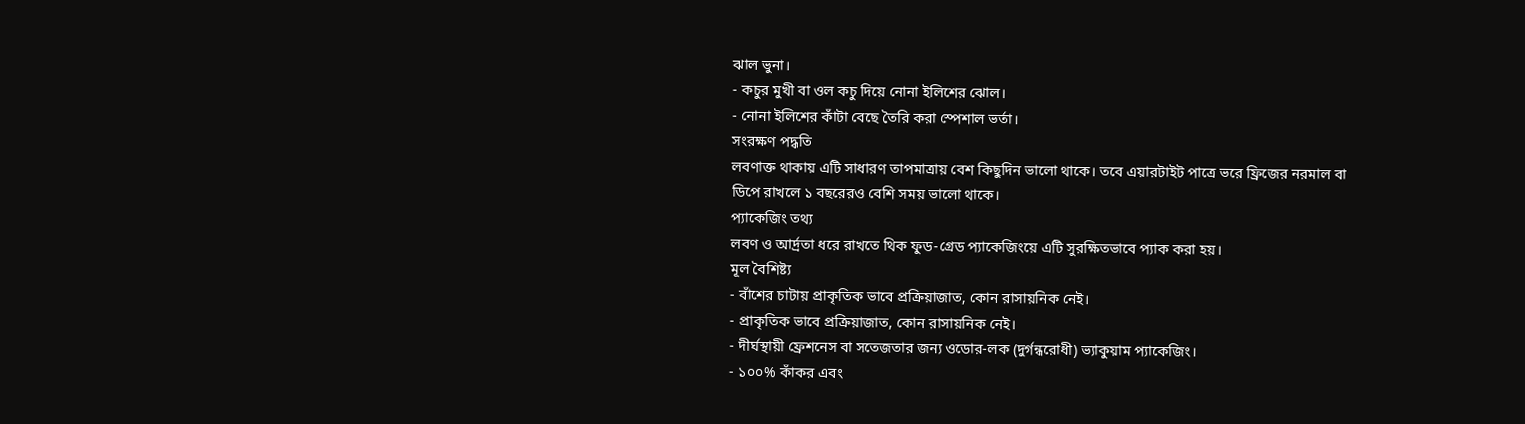ঝাল ভুনা।
- কচুর মুখী বা ওল কচু দিয়ে নোনা ইলিশের ঝোল।
- নোনা ইলিশের কাঁটা বেছে তৈরি করা স্পেশাল ভর্তা।
সংরক্ষণ পদ্ধতি
লবণাক্ত থাকায় এটি সাধারণ তাপমাত্রায় বেশ কিছুদিন ভালো থাকে। তবে এয়ারটাইট পাত্রে ভরে ফ্রিজের নরমাল বা ডিপে রাখলে ১ বছরেরও বেশি সময় ভালো থাকে।
প্যাকেজিং তথ্য
লবণ ও আর্দ্রতা ধরে রাখতে থিক ফুড-গ্রেড প্যাকেজিংয়ে এটি সুরক্ষিতভাবে প্যাক করা হয়।
মূল বৈশিষ্ট্য
- বাঁশের চাটায় প্রাকৃতিক ভাবে প্রক্রিয়াজাত, কোন রাসায়নিক নেই।
- প্রাকৃতিক ভাবে প্রক্রিয়াজাত, কোন রাসায়নিক নেই।
- দীর্ঘস্থায়ী ফ্রেশনেস বা সতেজতার জন্য ওডোর-লক (দুর্গন্ধরোধী) ভ্যাকুয়াম প্যাকেজিং।
- ১০০% কাঁকর এবং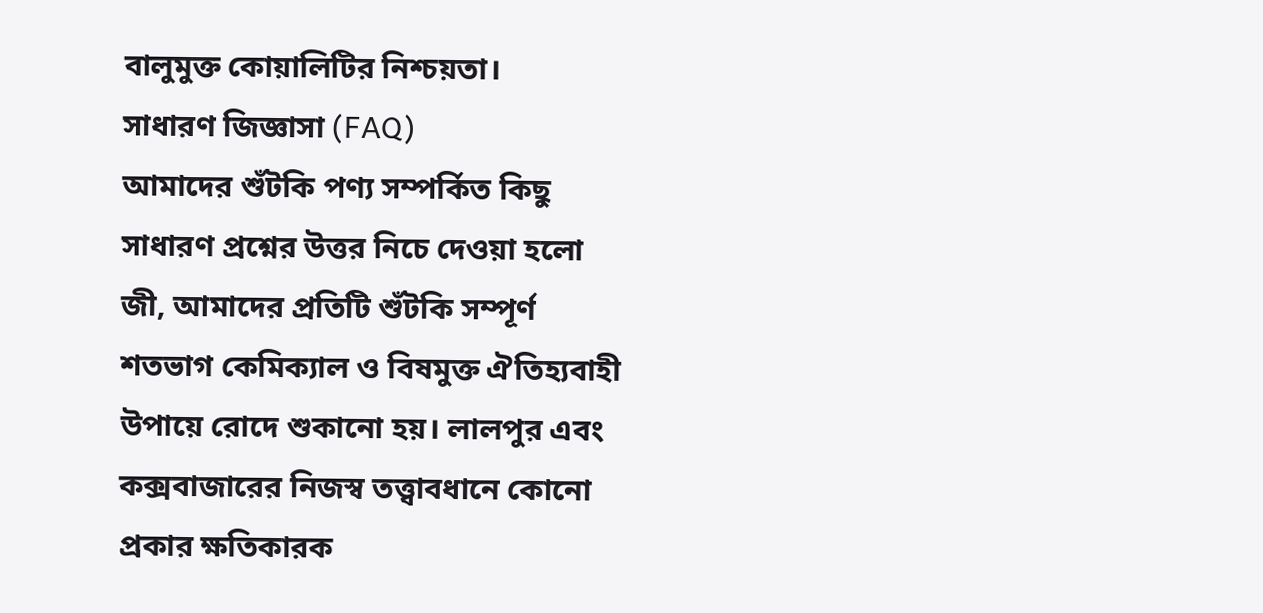বালুমুক্ত কোয়ালিটির নিশ্চয়তা।
সাধারণ জিজ্ঞাসা (FAQ)
আমাদের শুঁটকি পণ্য সম্পর্কিত কিছু সাধারণ প্রশ্নের উত্তর নিচে দেওয়া হলো
জী, আমাদের প্রতিটি শুঁটকি সম্পূর্ণ শতভাগ কেমিক্যাল ও বিষমুক্ত ঐতিহ্যবাহী উপায়ে রোদে শুকানো হয়। লালপুর এবং কক্সবাজারের নিজস্ব তত্ত্বাবধানে কোনো প্রকার ক্ষতিকারক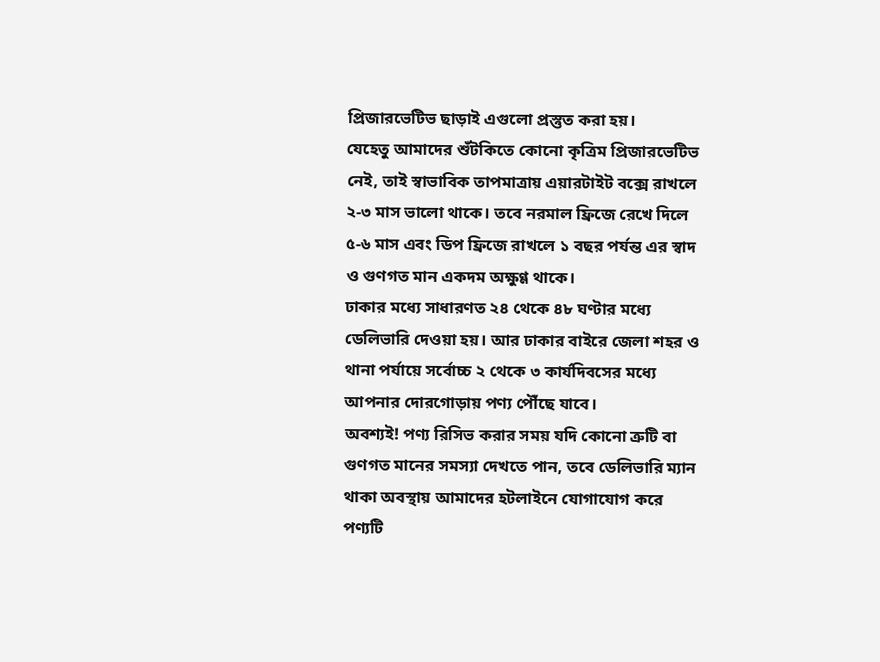প্রিজারভেটিভ ছাড়াই এগুলো প্রস্তুত করা হয়।
যেহেতু আমাদের শুঁটকিতে কোনো কৃত্রিম প্রিজারভেটিভ নেই, তাই স্বাভাবিক তাপমাত্রায় এয়ারটাইট বক্সে রাখলে ২-৩ মাস ভালো থাকে। তবে নরমাল ফ্রিজে রেখে দিলে ৫-৬ মাস এবং ডিপ ফ্রিজে রাখলে ১ বছর পর্যন্ত এর স্বাদ ও গুণগত মান একদম অক্ষুণ্ণ থাকে।
ঢাকার মধ্যে সাধারণত ২৪ থেকে ৪৮ ঘণ্টার মধ্যে ডেলিভারি দেওয়া হয়। আর ঢাকার বাইরে জেলা শহর ও থানা পর্যায়ে সর্বোচ্চ ২ থেকে ৩ কার্যদিবসের মধ্যে আপনার দোরগোড়ায় পণ্য পৌঁছে যাবে।
অবশ্যই! পণ্য রিসিভ করার সময় যদি কোনো ত্রুটি বা গুণগত মানের সমস্যা দেখতে পান, তবে ডেলিভারি ম্যান থাকা অবস্থায় আমাদের হটলাইনে যোগাযোগ করে পণ্যটি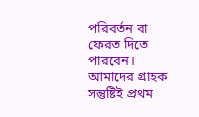পরিবর্তন বা ফেরত দিতে পারবেন। আমাদের গ্রাহক সন্তুষ্টিই প্রথম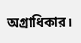অগ্রাধিকার।